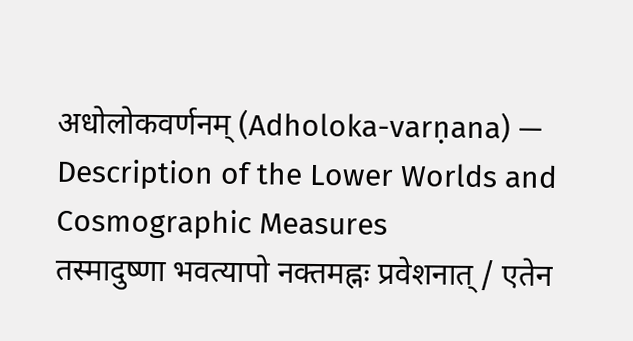अधोलोकवर्णनम् (Adholoka-varṇana) — Description of the Lower Worlds and Cosmographic Measures
तस्मादुष्णा भवत्यापो नक्तमह्नः प्रवेशनात् / एतेन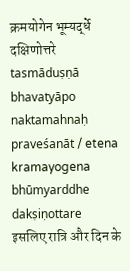क्रमयोगेन भूम्यर्द्धे दक्षिणोत्तरे
tasmāduṣṇā bhavatyāpo naktamahnaḥ praveśanāt / etena kramayogena bhūmyarddhe dakṣiṇottare
इसलिए रात्रि और दिन के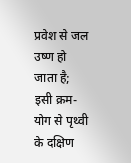प्रवेश से जल उष्ण हो जाता है; इसी क्रम-योग से पृथ्वी के दक्षिण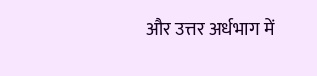और उत्तर अर्धभाग में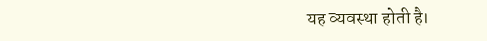यह व्यवस्था होती है।